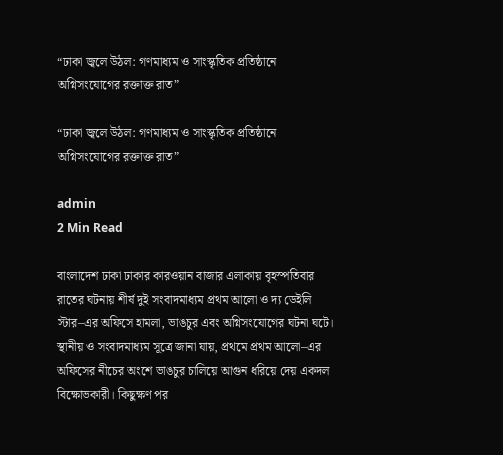“ঢাকা জ্বলে উঠল: গণমাধ্যম ও সাংস্কৃতিক প্রতিষ্ঠানে অগ্নিসংযোগের রক্তাক্ত রাত”

“ঢাকা জ্বলে উঠল: গণমাধ্যম ও সাংস্কৃতিক প্রতিষ্ঠানে অগ্নিসংযোগের রক্তাক্ত রাত”

admin
2 Min Read

বাংলাদেশ ঢাকা ঢাকার কারওয়ান বাজার এলাকায় বৃহস্পতিবার রাতের ঘটনায় শীর্ষ দুই সংবাদমাধ্যম প্রথম আলো ও দ্য ডেইলি স্টার–এর অফিসে হামলা, ভাঙচুর এবং অগ্নিসংযোগের ঘটনা ঘটে।
স্থানীয় ও সংবাদমাধ্যম সূত্রে জানা যায়, প্রথমে প্রথম আলো–এর অফিসের নীচের অংশে ভাঙচুর চালিয়ে আগুন ধরিয়ে দেয় একদল বিক্ষোভকারী। কিছুক্ষণ পর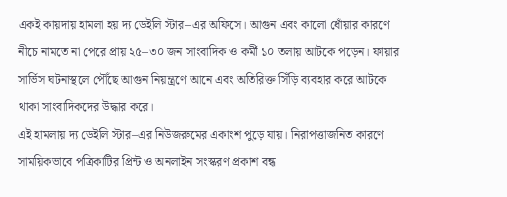একই কায়দায় হামলা হয় দ্য ডেইলি স্টার–এর অফিসে। আগুন এবং কালো ধোঁয়ার কারণে নীচে নামতে না পেরে প্রায় ২৫–৩০ জন সাংবাদিক ও কর্মী ১০ তলায় আটকে পড়েন। ফায়ার সার্ভিস ঘটনাস্থলে পৌঁছে আগুন নিয়ন্ত্রণে আনে এবং অতিরিক্ত সিঁড়ি ব্যবহার করে আটকে থাকা সাংবাদিকদের উদ্ধার করে।
এই হামলায় দ্য ডেইলি স্টার–এর নিউজরুমের একাংশ পুড়ে যায়। নিরাপত্তাজনিত কারণে সাময়িকভাবে পত্রিকাটির প্রিন্ট ও অনলাইন সংস্করণ প্রকাশ বন্ধ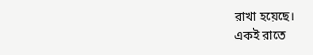রাখা হয়েছে।
একই রাতে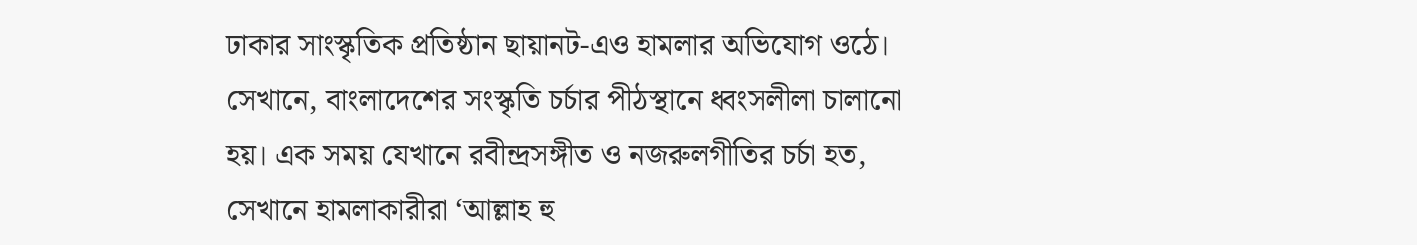ঢাকার সাংস্কৃতিক প্রতিষ্ঠান ছায়ানট-এও হামলার অভিযোগ ওঠে। সেখানে, বাংলাদেশের সংস্কৃতি চর্চার পীঠস্থানে ধ্বংসলীলা চালানো হয়। এক সময় যেখানে রবীন্দ্রসঙ্গীত ও নজরুলগীতির চর্চা হত, সেখানে হামলাকারীরা ‘আল্লাহ হু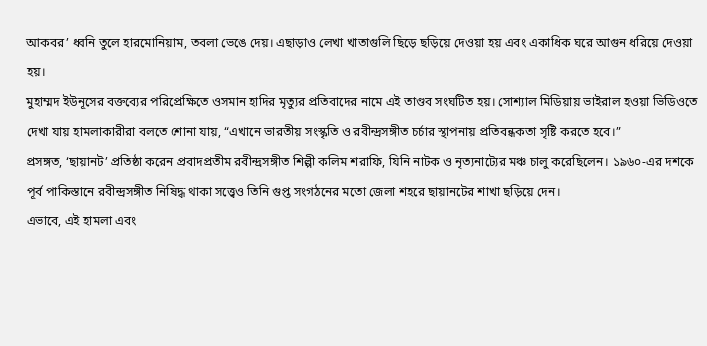আকবর’ ধ্বনি তুলে হারমোনিয়াম, তবলা ভেঙে দেয়। এছাড়াও লেখা খাতাগুলি ছিড়ে ছড়িয়ে দেওয়া হয় এবং একাধিক ঘরে আগুন ধরিয়ে দেওয়া হয়।
মুহাম্মদ ইউনূসের বক্তব্যের পরিপ্রেক্ষিতে ওসমান হাদির মৃত্যুর প্রতিবাদের নামে এই তাণ্ডব সংঘটিত হয়। সোশ্যাল মিডিয়ায় ভাইরাল হওয়া ভিডিওতে দেখা যায় হামলাকারীরা বলতে শোনা যায়, “এখানে ভারতীয় সংস্কৃতি ও রবীন্দ্রসঙ্গীত চর্চার স্থাপনায় প্রতিবন্ধকতা সৃষ্টি করতে হবে।”
প্রসঙ্গত, ‘ছায়ানট’ প্রতিষ্ঠা করেন প্রবাদপ্রতীম রবীন্দ্রসঙ্গীত শিল্পী কলিম শরাফি, যিনি নাটক ও নৃত্যনাট্যের মঞ্চ চালু করেছিলেন। ১৯৬০-এর দশকে পূর্ব পাকিস্তানে রবীন্দ্রসঙ্গীত নিষিদ্ধ থাকা সত্ত্বেও তিনি গুপ্ত সংগঠনের মতো জেলা শহরে ছায়ানটের শাখা ছড়িয়ে দেন।
এভাবে, এই হামলা এবং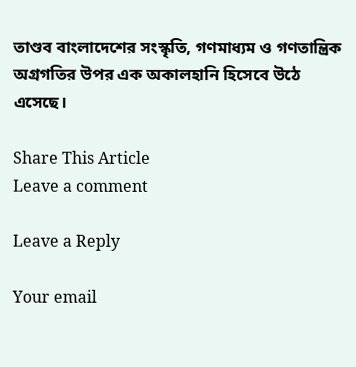তাণ্ডব বাংলাদেশের সংস্কৃতি, গণমাধ্যম ও গণতান্ত্রিক অগ্রগতির উপর এক অকালহানি হিসেবে উঠে এসেছে।

Share This Article
Leave a comment

Leave a Reply

Your email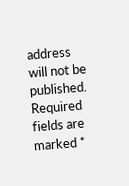address will not be published. Required fields are marked *